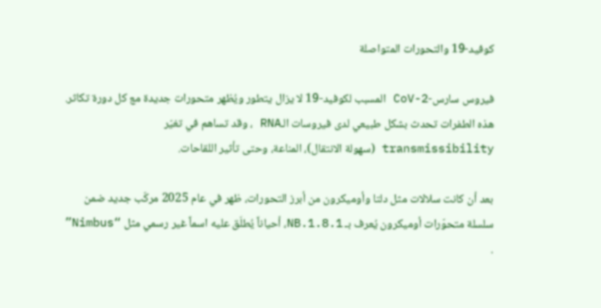كوفيد-19 والتحورات المتواصلة

فيروس سارس-CoV-2 المسبب لكوفيد-19 لا يزال يتطور ويُظهر متحورات جديدة مع كل دورة تكاثر. هذه الطفرات تحدث بشكل طبيعي لدى فيروسات الـRNA ، وقد تساهم في تغيّر transmissibility (سهولة الانتقال)، المناعة، وحتى تأثير اللقاحات.

بعد أن كانت سلالات مثل دلتا وأوميكرون من أبرز التحورات، ظهر في عام 2025 مركّب جديد ضمن سلسلة متحوّرات أوميكرون يُعرف بـ NB.1.8.1، أحياناً يُطلَق عليه اسماً غير رسمي مثل “Nimbus” .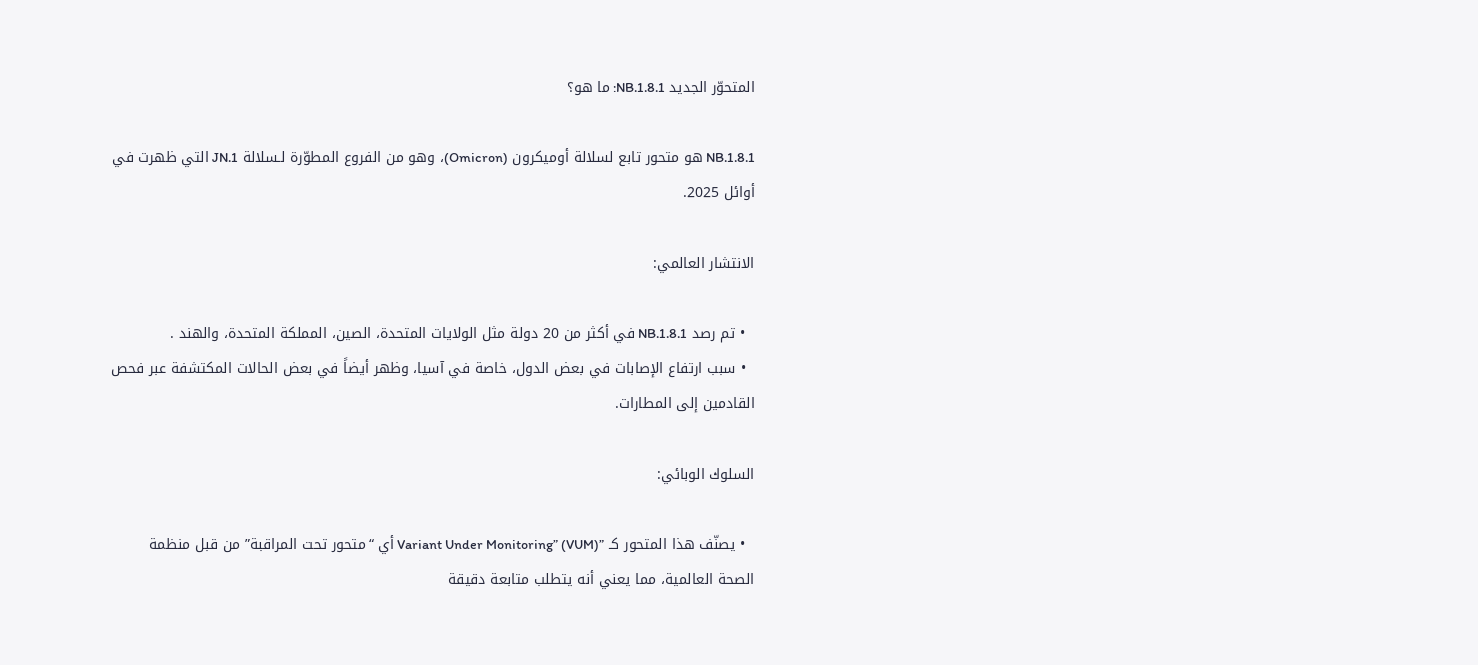المتحوّر الجديد NB.1.8.1: ما هو؟

NB.1.8.1 هو متحور تابع لسلالة أوميكرون (Omicron)، وهو من الفروع المطوّرة لـسلالة JN.1 التي ظهرت في أوائل 2025.

الانتشار العالمي:

  • تم رصد NB.1.8.1 في أكثر من 20 دولة مثل الولايات المتحدة، الصين، المملكة المتحدة، والهند .
  • سبب ارتفاع الإصابات في بعض الدول، خاصة في آسيا، وظهر أيضاً في بعض الحالات المكتشفة عبر فحص القادمين إلى المطارات.

السلوك الوبائي:

  • يصنّف هذا المتحور كـ ”Variant Under Monitoring” (VUM) أي “متحور تحت المراقبة” من قبل منظمة الصحة العالمية، مما يعني أنه يتطلب متابعة دقيقة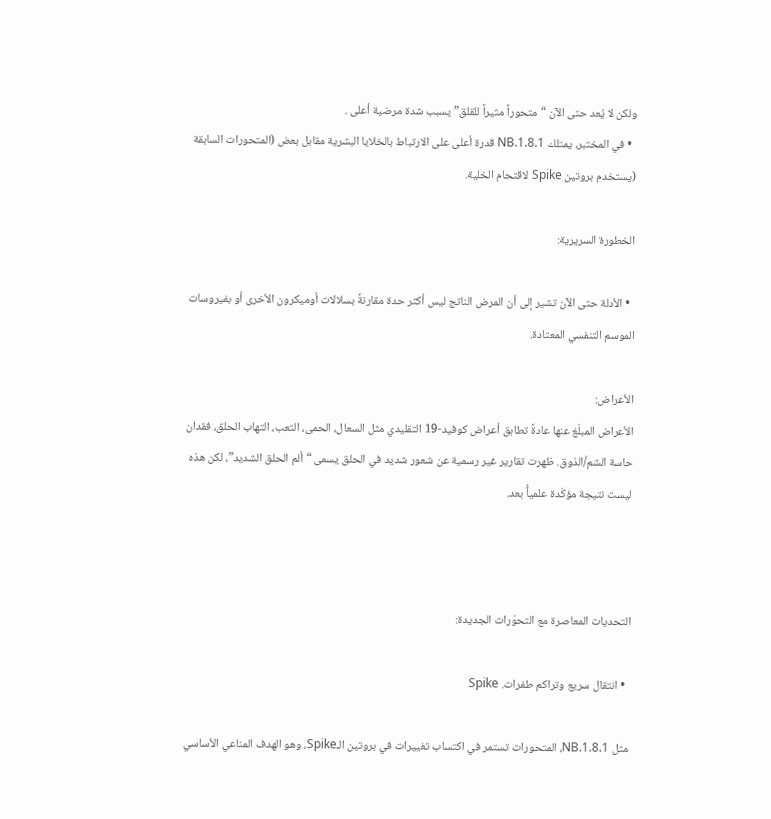ولكن لا يُعد حتى الآن “متحوراً مثيراً للقلق” يسبب شدة مرضية أعلى .
  • في المختبر، يمتلك NB.1.8.1 قدرة أعلى على الارتباط بالخلايا البشرية مقابل بعض (المتحورات السابقة (يستخدم بروتين Spike لاقتحام الخلية.

الخطورة السريرية:

  • الأدلة حتى الآن تشير إلى أن المرض الناتج ليس أكثر حدة مقارنةً بسلالات أوميكرون الأخرى أو بفيروسات الموسم التنفسي المعتادة.

الأعراض:
الأعراض المبلّغ عنها عادةً تطابق أعراض كوفيد-19 التقليدي مثل السعال، الحمى، التعب، التهاب الحلق، فقدان حاسة الشم/الذوق. ظهرت تقارير غير رسمية عن شعور شديد في الحلق يسمى “ألم الحلق الشديد”، لكن هذه ليست نتيجة مؤكّدة علمياًُ بعد.



التحديات المعاصرة مع التحوّرات الجديدة:

  • انتقال سريع وتراكم طفرات. Spike

مثل NB.1.8.1، المتحورات تستمر في اكتساب تغييرات في بروتين الـSpike، وهو الهدف المناعي الأساسي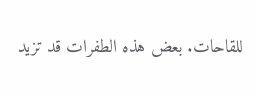للقاحات. بعض هذه الطفرات قد تزيد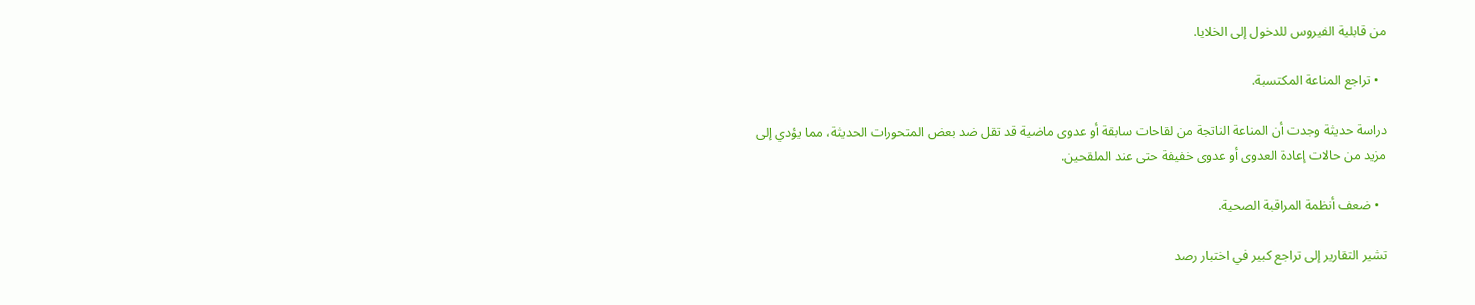من قابلية الفيروس للدخول إلى الخلايا.

  • تراجع المناعة المكتسبة.

دراسة حديثة وجدت أن المناعة الناتجة من لقاحات سابقة أو عدوى ماضية قد تقل ضد بعض المتحورات الحديثة، مما يؤدي إلى مزيد من حالات إعادة العدوى أو عدوى خفيفة حتى عند الملقحين.

  • ضعف أنظمة المراقبة الصحية.

تشير التقارير إلى تراجع كبير في اختبار رصد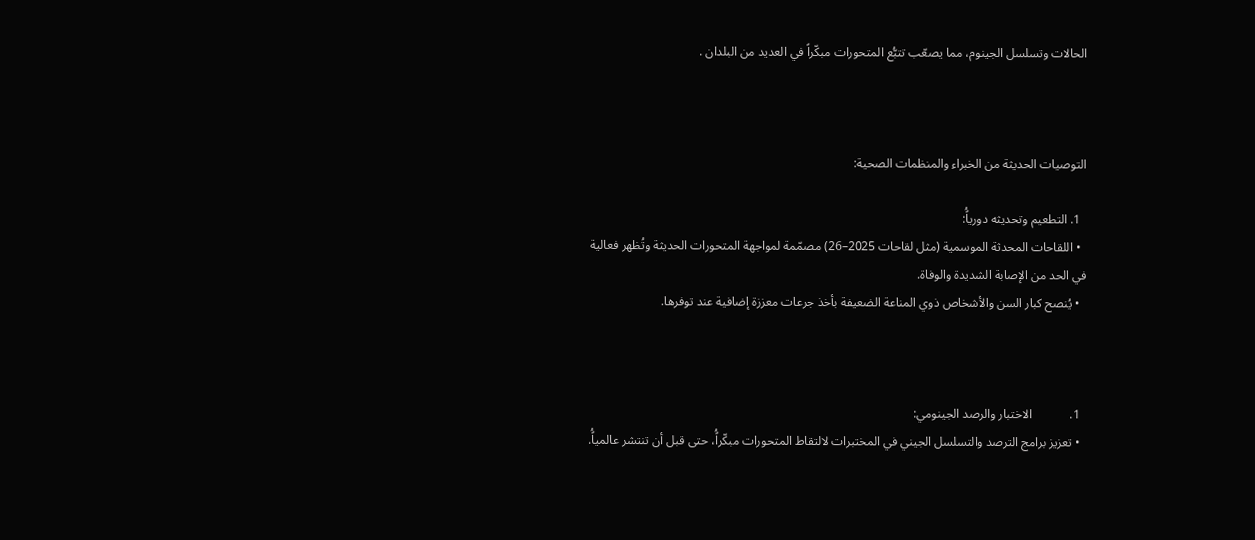الحالات وتسلسل الجينوم، مما يصعّب تتبُّع المتحورات مبكّراً في العديد من البلدان .



التوصيات الحديثة من الخبراء والمنظمات الصحية:

  1. التطعيم وتحديثه دورياًُ:
  • اللقاحات المحدثة الموسمية (مثل لقاحات 2025–26) مصمّمة لمواجهة المتحورات الحديثة وتُظهر فعالية في الحد من الإصابة الشديدة والوفاة.
  • يُنصح كبار السن والأشخاص ذوي المناعة الضعيفة بأخذ جرعات معززة إضافية عند توفرها.



  1.            الاختبار والرصد الجينومي:
  • تعزيز برامج الترصد والتسلسل الجيني في المختبرات لالتقاط المتحورات مبكّراًُ، حتى قبل أن تنتشر عالمياًُ.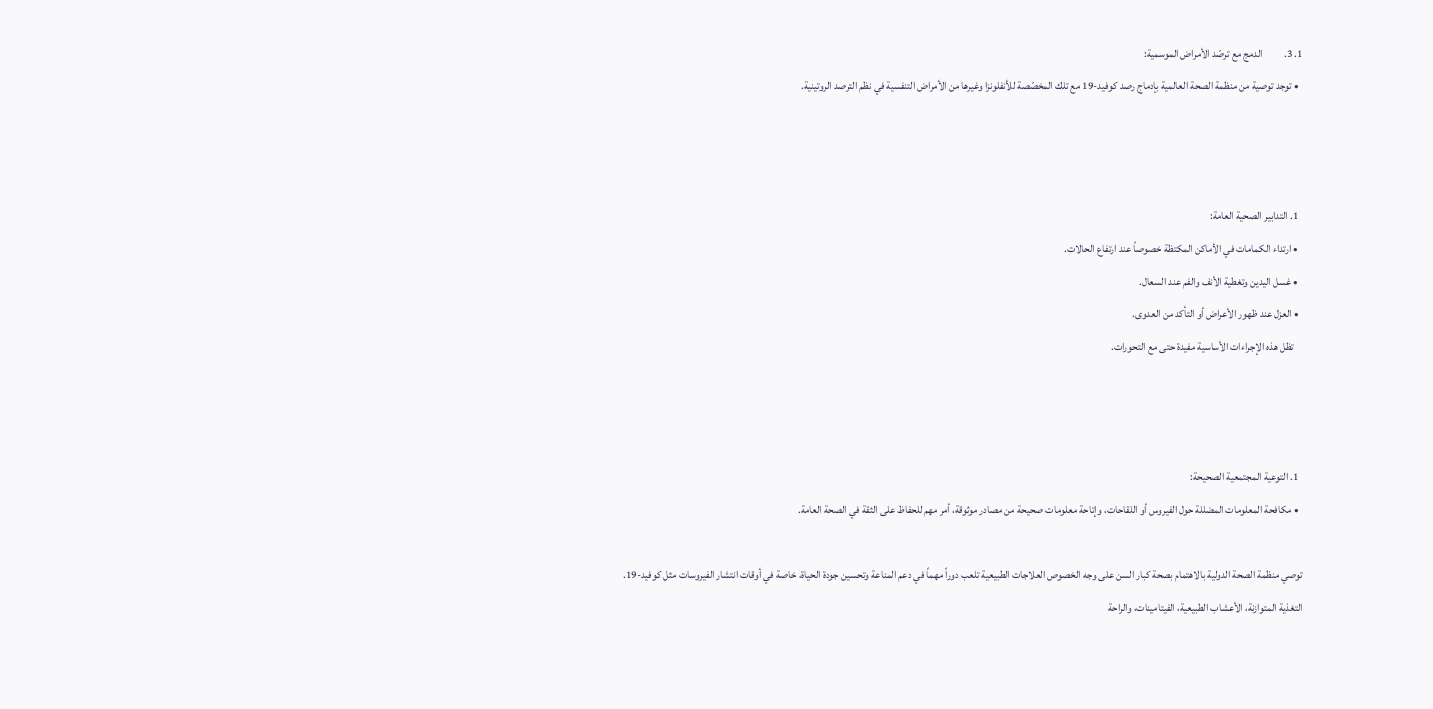1. 3.          الدمج مع ترصّد الأمراض الموسمية:
  • توجد توصية من منظمة الصحة العالمية بإدماج رصد كوفيد-19 مع تلك المخصّصة للأنفلونزا وغيرها من الأمراض التنفسية في نظم الترصد الروتينية.



  1. التدابير الصحية العامة:
  • ارتداء الكمامات في الأماكن المكتظة خصوصاً عند ارتفاع الحالات.
  • غسل اليدين وتغطية الأنف والفم عند السعال.
  • العزل عند ظهور الأعراض أو التأكد من العدوى.
    تظل هذه الإجراءات الأساسية مفيدة حتى مع التحورات.



  1. التوعية المجتمعية الصحيحة:
  • مكافحة المعلومات المضللة حول الفيروس أو اللقاحات، وإتاحة معلومات صحيحة من مصادر موثوقة، أمر مهم للحفاظ على الثقة في الصحة العامة.

توصي منظمة الصحة الدولية بالاهتمام بصحة كبار السن على وجه الخصوص العلاجات الطبيعية تلعب دوراً مهماً في دعم المناعة وتحسين جودة الحياة، خاصة في أوقات انتشار الفيروسات مثل كوفيد-19.
التغذية المتوازنة، الأعشاب الطبيعية، الفيتامينات، والراحة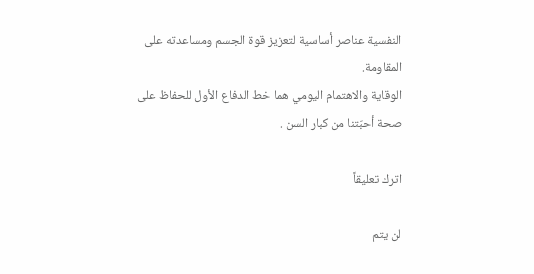النفسية عناصر أساسية لتعزيز قوة الجسم ومساعدته على المقاومة.
الوقاية والاهتمام اليومي هما خط الدفاع الأول للحفاظ على صحة أحبّتنا من كبار السن .

اترك تعليقاً

لن يتم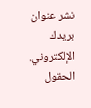نشر عنوان بريدك الإلكتروني. الحقول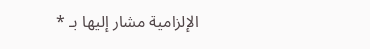الإلزامية مشار إليها بـ *